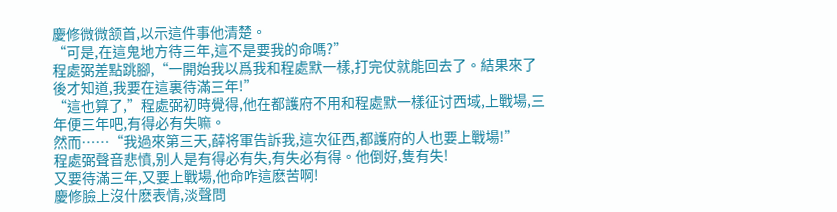慶修微微颔首,以示這件事他清楚。
“可是,在這鬼地方待三年,這不是要我的命嗎?”
程處弼差點跳腳,“一開始我以爲我和程處默一樣,打完仗就能回去了。結果來了後才知道,我要在這裏待滿三年!”
“這也算了,”程處弼初時覺得,他在都護府不用和程處默一樣征讨西域,上戰場,三年便三年吧,有得必有失嘛。
然而……“我過來第三天,薛将軍告訴我,這次征西,都護府的人也要上戰場!”
程處弼聲音悲憤,别人是有得必有失,有失必有得。他倒好,隻有失!
又要待滿三年,又要上戰場,他命咋這麽苦啊!
慶修臉上沒什麽表情,淡聲問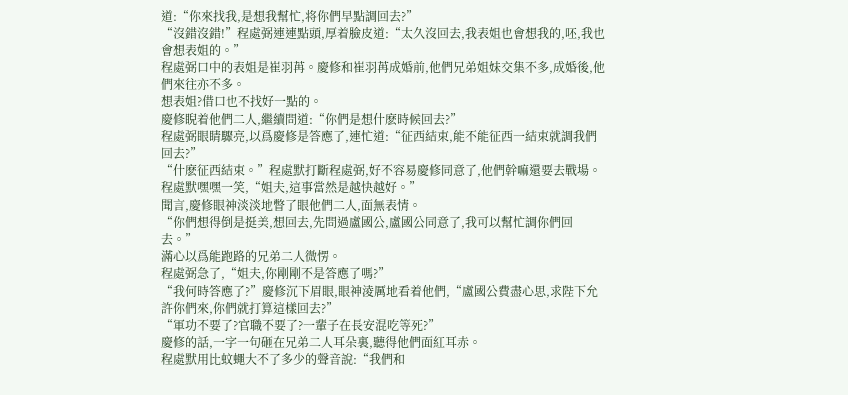道:“你來找我,是想我幫忙,将你們早點調回去?”
“沒錯沒錯!”程處弼連連點頭,厚着臉皮道:“太久沒回去,我表姐也會想我的,呸,我也會想表姐的。”
程處弼口中的表姐是崔羽苒。慶修和崔羽苒成婚前,他們兄弟姐妹交集不多,成婚後,他們來往亦不多。
想表姐?借口也不找好一點的。
慶修睨着他們二人,繼續問道:“你們是想什麽時候回去?”
程處弼眼睛驟亮,以爲慶修是答應了,連忙道:“征西結束,能不能征西一結束就調我們回去?”
“什麽征西結束。”程處默打斷程處弼,好不容易慶修同意了,他們幹嘛還要去戰場。
程處默嘿嘿一笑,“姐夫,這事當然是越快越好。”
聞言,慶修眼神淡淡地瞥了眼他們二人,面無表情。
“你們想得倒是挺美,想回去,先問過盧國公,盧國公同意了,我可以幫忙調你們回去。”
滿心以爲能跑路的兄弟二人微愣。
程處弼急了,“姐夫,你剛剛不是答應了嗎?”
“我何時答應了?”慶修沉下眉眼,眼神淩厲地看着他們,“盧國公費盡心思,求陛下允許你們來,你們就打算這樣回去?”
“軍功不要了?官職不要了?一輩子在長安混吃等死?”
慶修的話,一字一句砸在兄弟二人耳朵裏,聽得他們面紅耳赤。
程處默用比蚊蠅大不了多少的聲音說:“我們和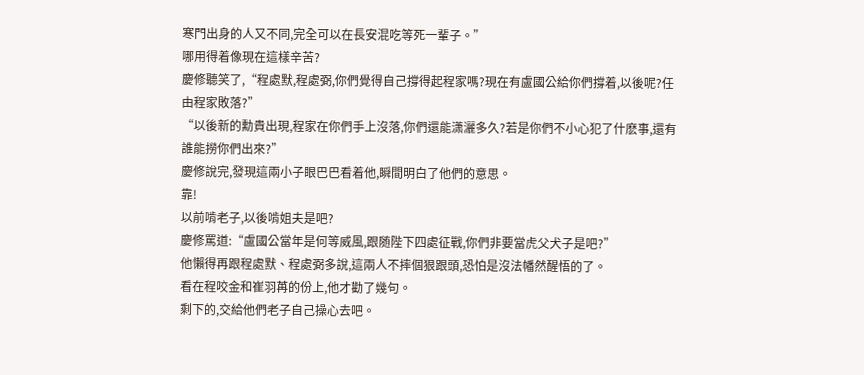寒門出身的人又不同,完全可以在長安混吃等死一輩子。”
哪用得着像現在這樣辛苦?
慶修聽笑了,“程處默,程處弼,你們覺得自己撐得起程家嗎?現在有盧國公給你們撐着,以後呢?任由程家敗落?”
“以後新的勳貴出現,程家在你們手上沒落,你們還能潇灑多久?若是你們不小心犯了什麽事,還有誰能撈你們出來?”
慶修說完,發現這兩小子眼巴巴看着他,瞬間明白了他們的意思。
靠!
以前啃老子,以後啃姐夫是吧?
慶修罵道:“盧國公當年是何等威風,跟随陛下四處征戰,你們非要當虎父犬子是吧?”
他懶得再跟程處默、程處弼多說,這兩人不摔個狠跟頭,恐怕是沒法幡然醒悟的了。
看在程咬金和崔羽苒的份上,他才勸了幾句。
剩下的,交給他們老子自己操心去吧。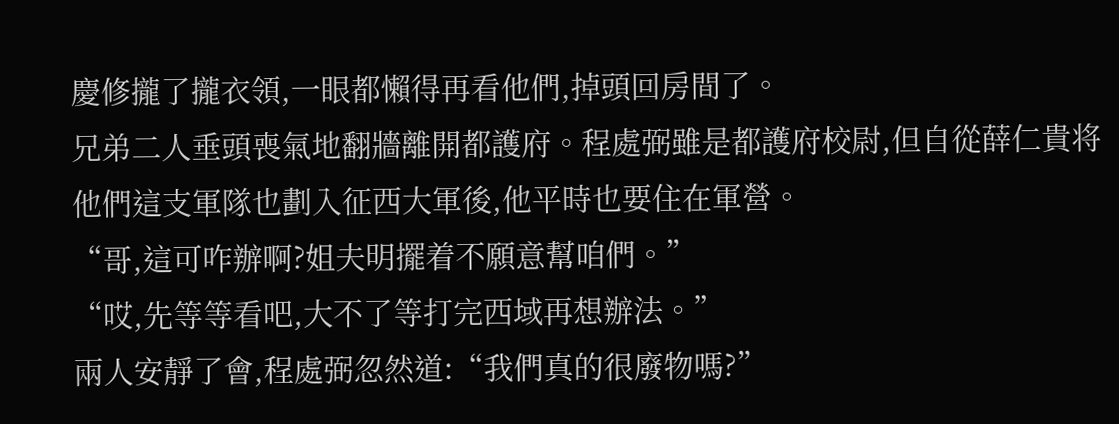慶修攏了攏衣領,一眼都懶得再看他們,掉頭回房間了。
兄弟二人垂頭喪氣地翻牆離開都護府。程處弼雖是都護府校尉,但自從薛仁貴将他們這支軍隊也劃入征西大軍後,他平時也要住在軍營。
“哥,這可咋辦啊?姐夫明擺着不願意幫咱們。”
“哎,先等等看吧,大不了等打完西域再想辦法。”
兩人安靜了會,程處弼忽然道:“我們真的很廢物嗎?”